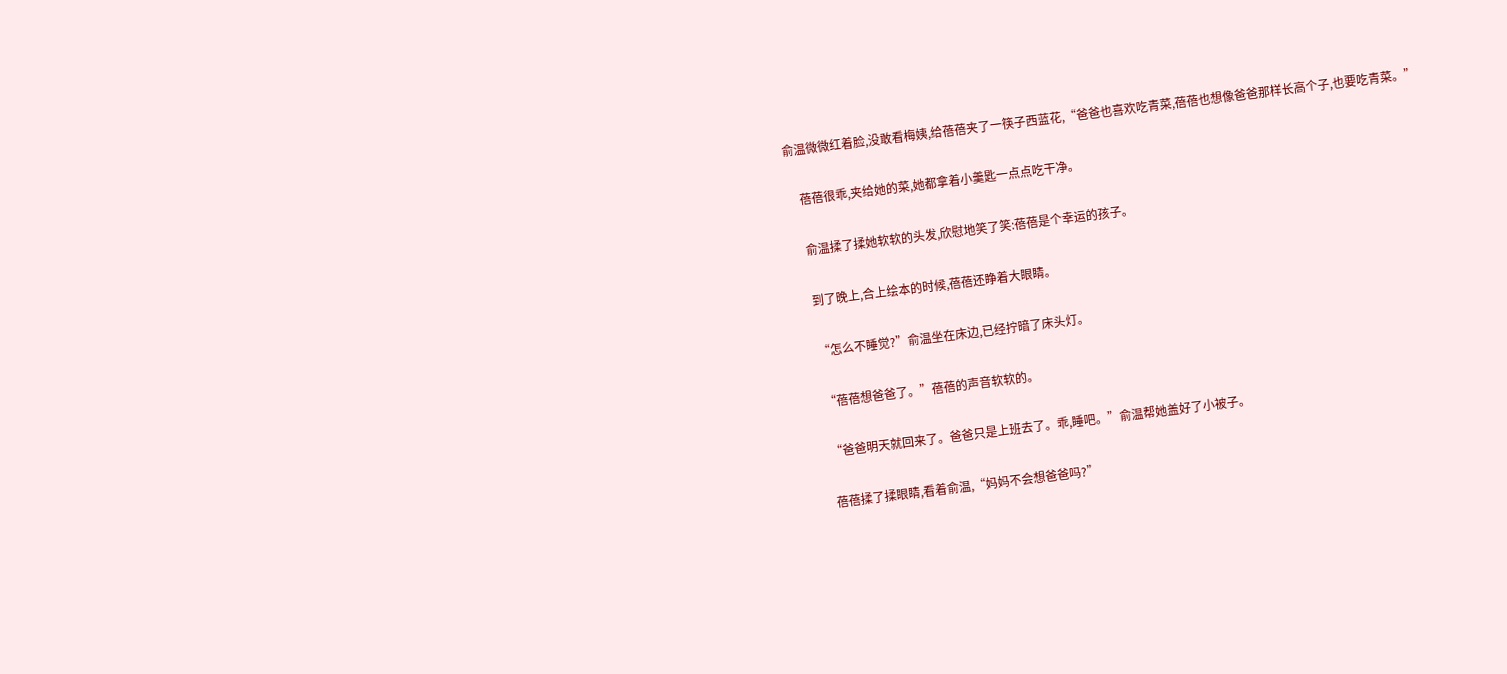俞温微微红着脸,没敢看梅姨,给蓓蓓夹了一筷子西蓝花,“爸爸也喜欢吃青菜,蓓蓓也想像爸爸那样长高个子,也要吃青菜。”

    蓓蓓很乖,夹给她的菜,她都拿着小羹匙一点点吃干净。

    俞温揉了揉她软软的头发,欣慰地笑了笑:蓓蓓是个幸运的孩子。

    到了晚上,合上绘本的时候,蓓蓓还睁着大眼睛。

    “怎么不睡觉?”俞温坐在床边,已经拧暗了床头灯。

    “蓓蓓想爸爸了。”蓓蓓的声音软软的。

    “爸爸明天就回来了。爸爸只是上班去了。乖,睡吧。”俞温帮她盖好了小被子。

    蓓蓓揉了揉眼睛,看着俞温,“妈妈不会想爸爸吗?”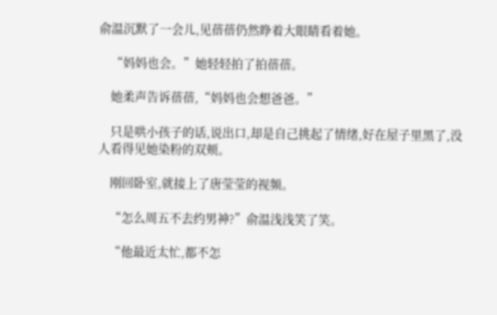俞温沉默了一会儿,见蓓蓓仍然睁着大眼睛看着她。

    “妈妈也会。”她轻轻拍了拍蓓蓓。

    她柔声告诉蓓蓓,“妈妈也会想爸爸。”

    只是哄小孩子的话,说出口,却是自己挑起了情绪,好在屋子里黑了,没人看得见她染粉的双颊。

    刚回卧室,就接上了唐莹莹的视频。

    “怎么周五不去约男神?”俞温浅浅笑了笑。

    “他最近太忙,都不怎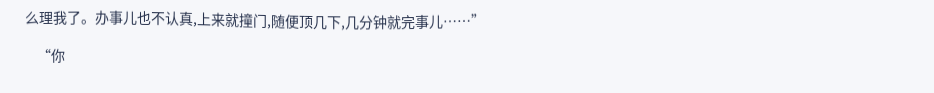么理我了。办事儿也不认真,上来就撞门,随便顶几下,几分钟就完事儿……”

    “你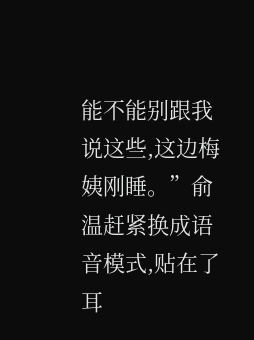能不能别跟我说这些,这边梅姨刚睡。”俞温赶紧换成语音模式,贴在了耳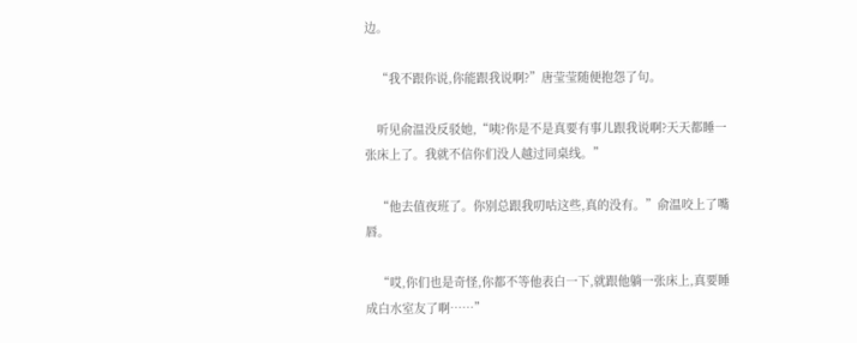边。

    “我不跟你说,你能跟我说啊?”唐莹莹随便抱怨了句。

    听见俞温没反驳她,“咦?你是不是真要有事儿跟我说啊?天天都睡一张床上了。我就不信你们没人越过同桌线。”

    “他去值夜班了。你别总跟我叨咕这些,真的没有。”俞温咬上了嘴唇。

    “哎,你们也是奇怪,你都不等他表白一下,就跟他躺一张床上,真要睡成白水室友了啊……”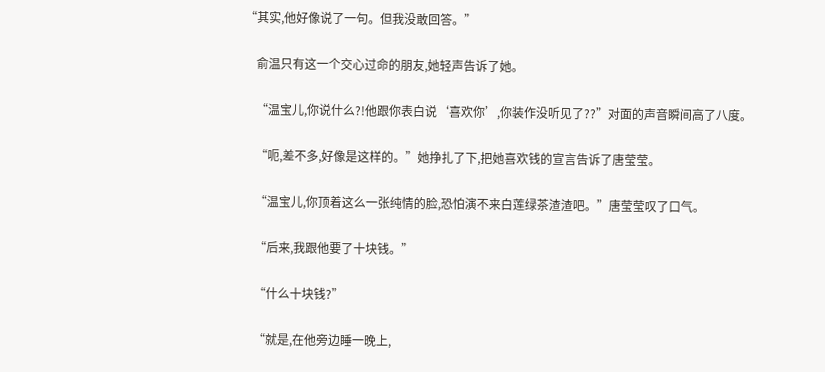“其实,他好像说了一句。但我没敢回答。”

    俞温只有这一个交心过命的朋友,她轻声告诉了她。

    “温宝儿,你说什么?!他跟你表白说‘喜欢你’,你装作没听见了??”对面的声音瞬间高了八度。

    “呃,差不多,好像是这样的。”她挣扎了下,把她喜欢钱的宣言告诉了唐莹莹。

    “温宝儿,你顶着这么一张纯情的脸,恐怕演不来白莲绿茶渣渣吧。”唐莹莹叹了口气。

    “后来,我跟他要了十块钱。”

    “什么十块钱?”

    “就是,在他旁边睡一晚上,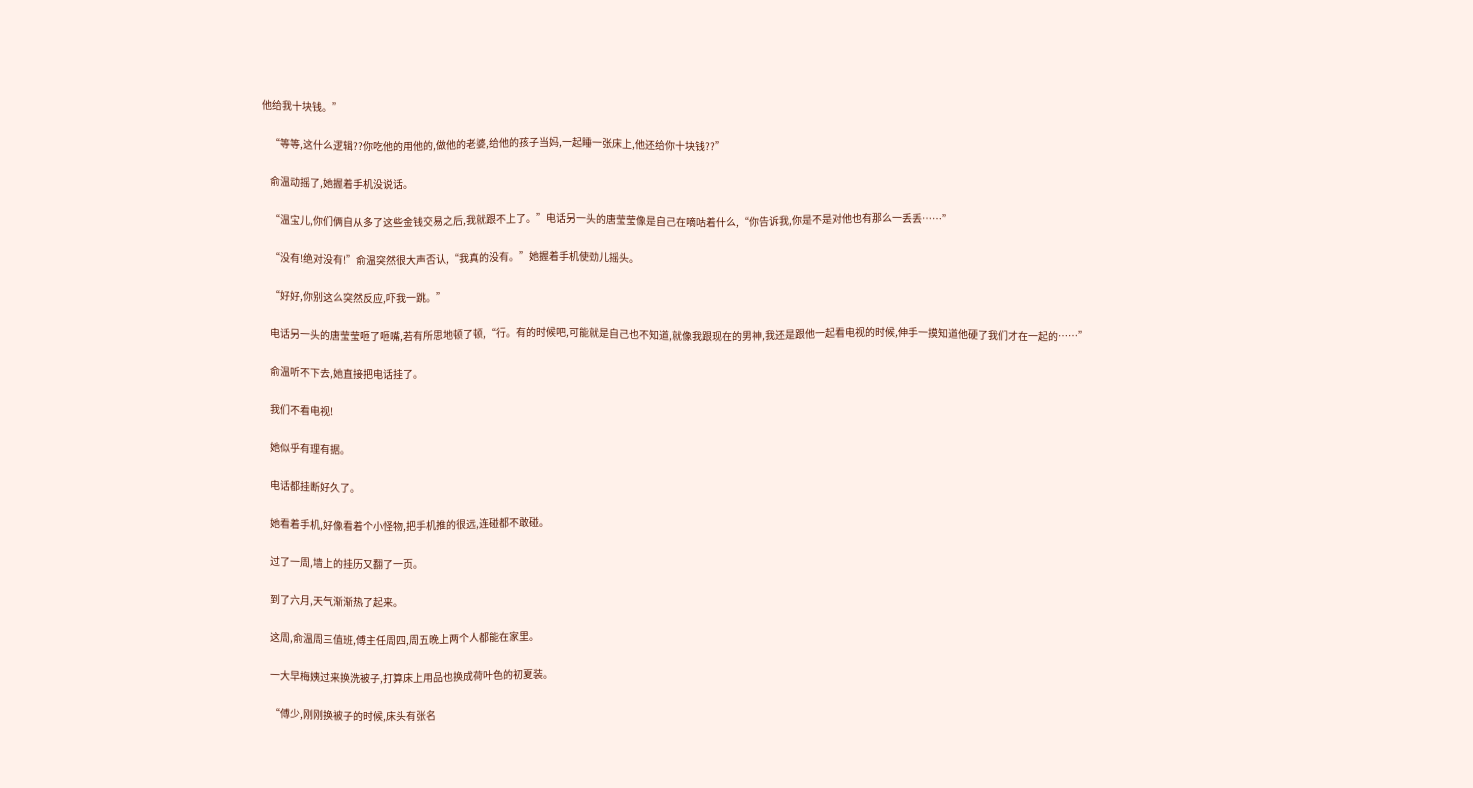他给我十块钱。”

    “等等,这什么逻辑??你吃他的用他的,做他的老婆,给他的孩子当妈,一起睡一张床上,他还给你十块钱??”

    俞温动摇了,她握着手机没说话。

    “温宝儿,你们俩自从多了这些金钱交易之后,我就跟不上了。”电话另一头的唐莹莹像是自己在嘀咕着什么,“你告诉我,你是不是对他也有那么一丢丢……”

    “没有!绝对没有!”俞温突然很大声否认,“我真的没有。”她握着手机使劲儿摇头。

    “好好,你别这么突然反应,吓我一跳。”

    电话另一头的唐莹莹咂了咂嘴,若有所思地顿了顿,“行。有的时候吧,可能就是自己也不知道,就像我跟现在的男神,我还是跟他一起看电视的时候,伸手一摸知道他硬了我们才在一起的……”

    俞温听不下去,她直接把电话挂了。

    我们不看电视!

    她似乎有理有据。

    电话都挂断好久了。

    她看着手机,好像看着个小怪物,把手机推的很远,连碰都不敢碰。

    过了一周,墙上的挂历又翻了一页。

    到了六月,天气渐渐热了起来。

    这周,俞温周三值班,傅主任周四,周五晚上两个人都能在家里。

    一大早梅姨过来换洗被子,打算床上用品也换成荷叶色的初夏装。

    “傅少,刚刚换被子的时候,床头有张名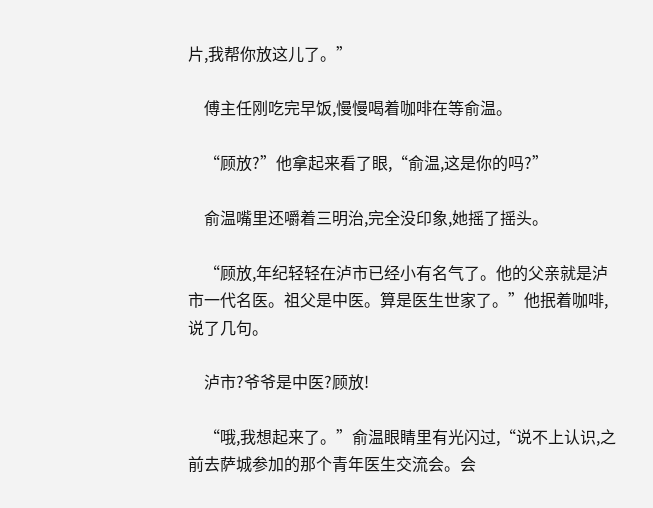片,我帮你放这儿了。”

    傅主任刚吃完早饭,慢慢喝着咖啡在等俞温。

    “顾放?”他拿起来看了眼,“俞温,这是你的吗?”

    俞温嘴里还嚼着三明治,完全没印象,她摇了摇头。

    “顾放,年纪轻轻在泸市已经小有名气了。他的父亲就是泸市一代名医。祖父是中医。算是医生世家了。”他抿着咖啡,说了几句。

    泸市?爷爷是中医?顾放!

    “哦,我想起来了。”俞温眼睛里有光闪过,“说不上认识,之前去萨城参加的那个青年医生交流会。会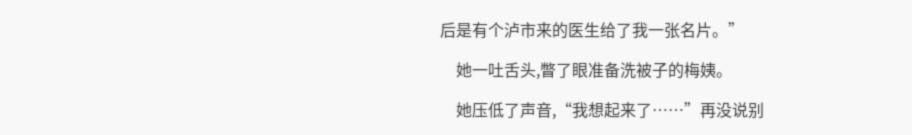后是有个泸市来的医生给了我一张名片。”

    她一吐舌头,瞥了眼准备洗被子的梅姨。

    她压低了声音,“我想起来了……”再没说别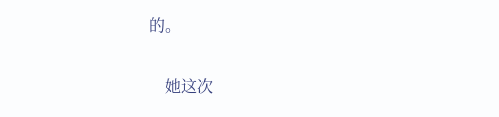的。

    她这次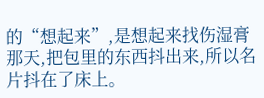的“想起来”,是想起来找伤湿膏那天,把包里的东西抖出来,所以名片抖在了床上。